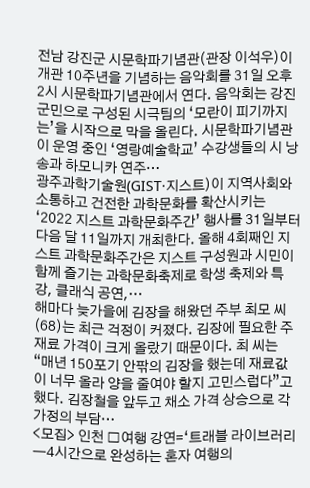전남 강진군 시문학파기념관(관장 이석우)이 개관 10주년을 기념하는 음악회를 31일 오후 2시 시문학파기념관에서 연다. 음악회는 강진군민으로 구성된 시극팀의 ‘모란이 피기까지는’을 시작으로 막을 올린다. 시문학파기념관이 운영 중인 ‘영랑예술학교’ 수강생들의 시 낭송과 하모니카 연주…
광주과학기술원(GIST·지스트)이 지역사회와 소통하고 건전한 과학문화를 확산시키는 ‘2022 지스트 과학문화주간’ 행사를 31일부터 다음 달 11일까지 개최한다. 올해 4회째인 지스트 과학문화주간은 지스트 구성원과 시민이 함께 즐기는 과학문화축제로 학생 축제와 특강, 클래식 공연,…
해마다 늦가을에 김장을 해왔던 주부 최모 씨(68)는 최근 걱정이 커졌다. 김장에 필요한 주재료 가격이 크게 올랐기 때문이다. 최 씨는 “매년 150포기 안팎의 김장을 했는데 재료값이 너무 올라 양을 줄여야 할지 고민스럽다”고 했다. 김장철을 앞두고 채소 가격 상승으로 각 가정의 부담…
<모집> 인천 □여행 강연=‘트래블 라이브러리―4시간으로 완성하는 혼자 여행의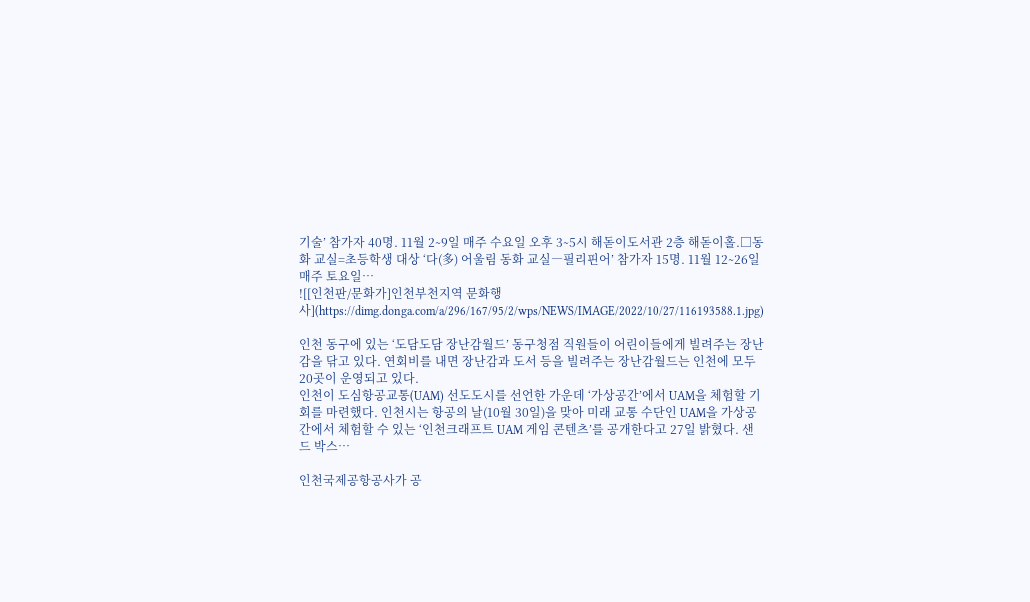기술’ 참가자 40명. 11월 2∼9일 매주 수요일 오후 3∼5시 해돋이도서관 2층 해돋이홀.□동화 교실=초등학생 대상 ‘다(多) 어울림 동화 교실―필리핀어’ 참가자 15명. 11월 12∼26일 매주 토요일…
![[인천판/문화가]인천부천지역 문화행사](https://dimg.donga.com/a/296/167/95/2/wps/NEWS/IMAGE/2022/10/27/116193588.1.jpg)

인천 동구에 있는 ‘도담도담 장난감월드’ 동구청점 직원들이 어린이들에게 빌려주는 장난감을 닦고 있다. 연회비를 내면 장난감과 도서 등을 빌려주는 장난감월드는 인천에 모두 20곳이 운영되고 있다.
인천이 도심항공교통(UAM) 선도도시를 선언한 가운데 ‘가상공간’에서 UAM을 체험할 기회를 마련했다. 인천시는 항공의 날(10월 30일)을 맞아 미래 교통 수단인 UAM을 가상공간에서 체험할 수 있는 ‘인천크래프트 UAM 게임 콘텐츠’를 공개한다고 27일 밝혔다. 샌드 박스…

인천국제공항공사가 공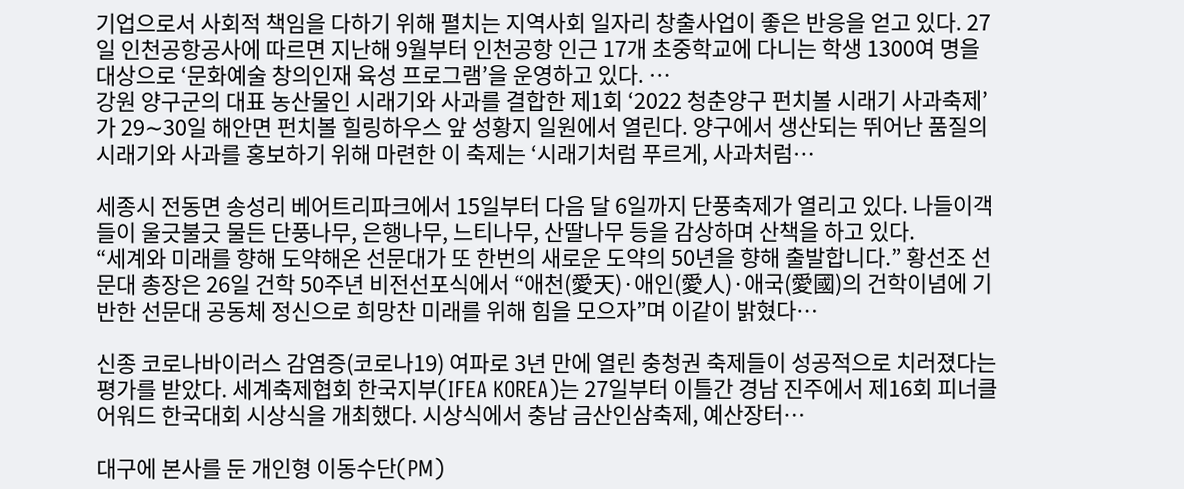기업으로서 사회적 책임을 다하기 위해 펼치는 지역사회 일자리 창출사업이 좋은 반응을 얻고 있다. 27일 인천공항공사에 따르면 지난해 9월부터 인천공항 인근 17개 초중학교에 다니는 학생 1300여 명을 대상으로 ‘문화예술 창의인재 육성 프로그램’을 운영하고 있다. …
강원 양구군의 대표 농산물인 시래기와 사과를 결합한 제1회 ‘2022 청춘양구 펀치볼 시래기 사과축제’가 29∼30일 해안면 펀치볼 힐링하우스 앞 성황지 일원에서 열린다. 양구에서 생산되는 뛰어난 품질의 시래기와 사과를 홍보하기 위해 마련한 이 축제는 ‘시래기처럼 푸르게, 사과처럼…

세종시 전동면 송성리 베어트리파크에서 15일부터 다음 달 6일까지 단풍축제가 열리고 있다. 나들이객들이 울긋불긋 물든 단풍나무, 은행나무, 느티나무, 산딸나무 등을 감상하며 산책을 하고 있다.
“세계와 미래를 향해 도약해온 선문대가 또 한번의 새로운 도약의 50년을 향해 출발합니다.” 황선조 선문대 총장은 26일 건학 50주년 비전선포식에서 “애천(愛天)·애인(愛人)·애국(愛國)의 건학이념에 기반한 선문대 공동체 정신으로 희망찬 미래를 위해 힘을 모으자”며 이같이 밝혔다…

신종 코로나바이러스 감염증(코로나19) 여파로 3년 만에 열린 충청권 축제들이 성공적으로 치러졌다는 평가를 받았다. 세계축제협회 한국지부(IFEA KOREA)는 27일부터 이틀간 경남 진주에서 제16회 피너클 어워드 한국대회 시상식을 개최했다. 시상식에서 충남 금산인삼축제, 예산장터…

대구에 본사를 둔 개인형 이동수단(PM)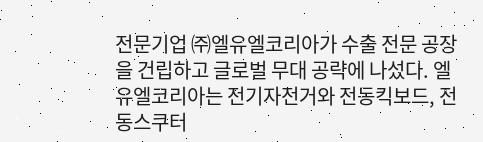전문기업 ㈜엘유엘코리아가 수출 전문 공장을 건립하고 글로벌 무대 공략에 나섰다. 엘유엘코리아는 전기자전거와 전동킥보드, 전동스쿠터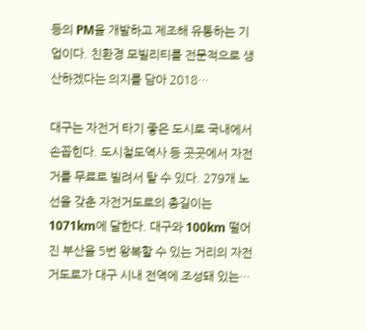등의 PM을 개발하고 제조해 유통하는 기업이다. 친환경 모빌리티를 전문적으로 생산하겠다는 의지를 담아 2018…

대구는 자전거 타기 좋은 도시로 국내에서 손꼽힌다. 도시철도역사 등 곳곳에서 자전거를 무료로 빌려서 탈 수 있다. 279개 노선을 갖춘 자전거도로의 총길이는 1071km에 달한다. 대구와 100km 떨어진 부산을 5번 왕복할 수 있는 거리의 자전거도로가 대구 시내 전역에 조성돼 있는…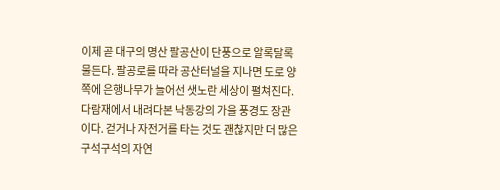이제 곧 대구의 명산 팔공산이 단풍으로 알록달록 물든다. 팔공로를 따라 공산터널을 지나면 도로 양쪽에 은행나무가 늘어선 샛노란 세상이 펼쳐진다. 다람재에서 내려다본 낙동강의 가을 풍경도 장관이다. 걷거나 자전거를 타는 것도 괜찮지만 더 많은 구석구석의 자연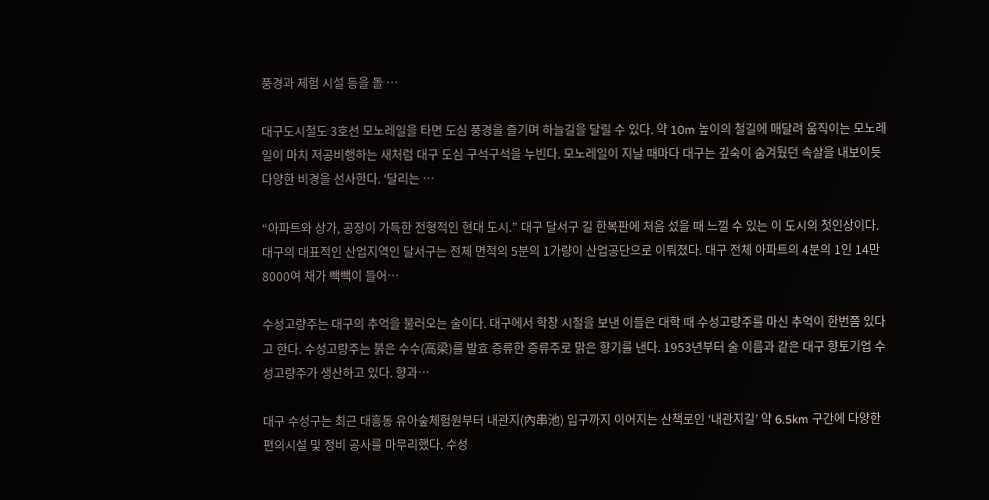풍경과 체험 시설 등을 돌 …

대구도시철도 3호선 모노레일을 타면 도심 풍경을 즐기며 하늘길을 달릴 수 있다. 약 10m 높이의 철길에 매달려 움직이는 모노레일이 마치 저공비행하는 새처럼 대구 도심 구석구석을 누빈다. 모노레일이 지날 때마다 대구는 깊숙이 숨겨뒀던 속살을 내보이듯 다양한 비경을 선사한다. ‘달리는 …

“아파트와 상가, 공장이 가득한 전형적인 현대 도시.” 대구 달서구 길 한복판에 처음 섰을 때 느낄 수 있는 이 도시의 첫인상이다. 대구의 대표적인 산업지역인 달서구는 전체 면적의 5분의 1가량이 산업공단으로 이뤄졌다. 대구 전체 아파트의 4분의 1인 14만8000여 채가 빽빽이 들어…

수성고량주는 대구의 추억을 불러오는 술이다. 대구에서 학창 시절을 보낸 이들은 대학 때 수성고량주를 마신 추억이 한번쯤 있다고 한다. 수성고량주는 붉은 수수(高梁)를 발효 증류한 증류주로 맑은 향기를 낸다. 1953년부터 술 이름과 같은 대구 향토기업 수성고량주가 생산하고 있다. 향과…

대구 수성구는 최근 대흥동 유아숲체험원부터 내관지(內串池) 입구까지 이어지는 산책로인 ‘내관지길’ 약 6.5km 구간에 다양한 편의시설 및 정비 공사를 마무리했다. 수성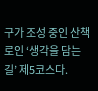구가 조성 중인 산책로인 ‘생각을 담는 길’ 제5코스다.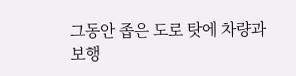그동안 좁은 도로 탓에 차량과 보행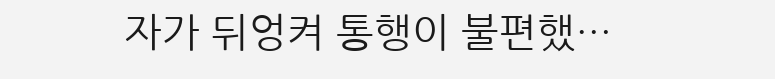자가 뒤엉켜 통행이 불편했…